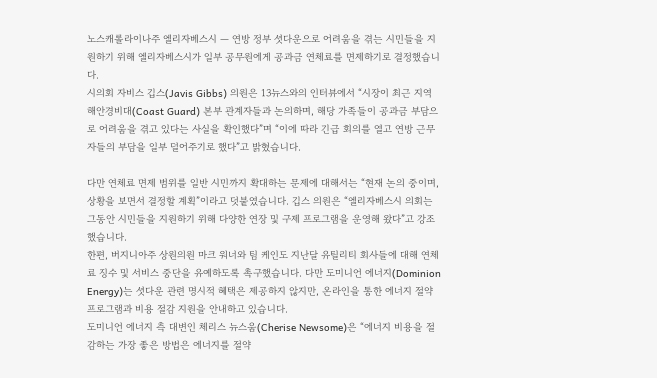노스캐롤라이나주 엘리자베스시 — 연방 정부 셧다운으로 어려움을 겪는 시민들을 지원하기 위해 엘리자베스시가 일부 공무원에게 공과금 연체료를 면제하기로 결정했습니다.
시의회 자비스 깁스(Javis Gibbs) 의원은 13뉴스와의 인터뷰에서 “시장이 최근 지역 해안경비대(Coast Guard) 본부 관계자들과 논의하며, 해당 가족들이 공과금 부담으로 어려움을 겪고 있다는 사실을 확인했다”며 “이에 따라 긴급 회의를 열고 연방 근무자들의 부담을 일부 덜어주기로 했다”고 밝혔습니다.

다만 연체료 면제 범위를 일반 시민까지 확대하는 문제에 대해서는 “현재 논의 중이며, 상황을 보면서 결정할 계획”이라고 덧붙였습니다. 깁스 의원은 “엘리자베스시 의회는 그동안 시민들을 지원하기 위해 다양한 연장 및 구제 프로그램을 운영해 왔다”고 강조했습니다.
한편, 버지니아주 상원의원 마크 워너와 팀 케인도 지난달 유틸리티 회사들에 대해 연체료 징수 및 서비스 중단을 유예하도록 촉구했습니다. 다만 도미니언 에너지(Dominion Energy)는 셧다운 관련 명시적 혜택은 제공하지 않지만, 온라인을 통한 에너지 절약 프로그램과 비용 절감 지원을 안내하고 있습니다.
도미니언 에너지 측 대변인 체리스 뉴스움(Cherise Newsome)은 “에너지 비용을 절감하는 가장 좋은 방법은 에너지를 절약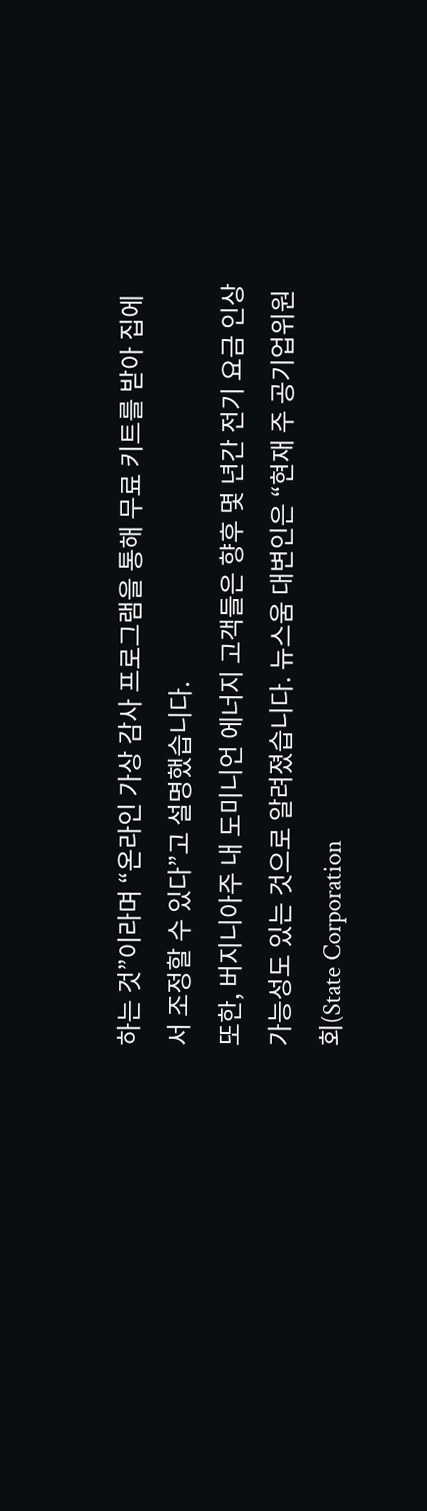하는 것”이라며 “온라인 가상 감사 프로그램을 통해 무료 키트를 받아 집에서 조정할 수 있다”고 설명했습니다.
또한, 버지니아주 내 도미니언 에너지 고객들은 향후 몇 년간 전기 요금 인상 가능성도 있는 것으로 알려졌습니다. 뉴스움 대변인은 “현재 주 공기업위원회(State Corporation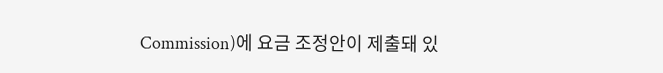Commission)에 요금 조정안이 제출돼 있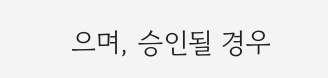으며, 승인될 경우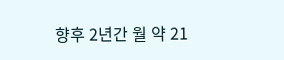향후 2년간 월 약 21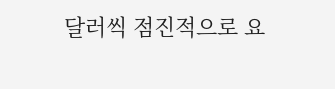달러씩 점진적으로 요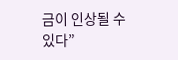금이 인상될 수 있다”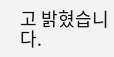고 밝혔습니다.